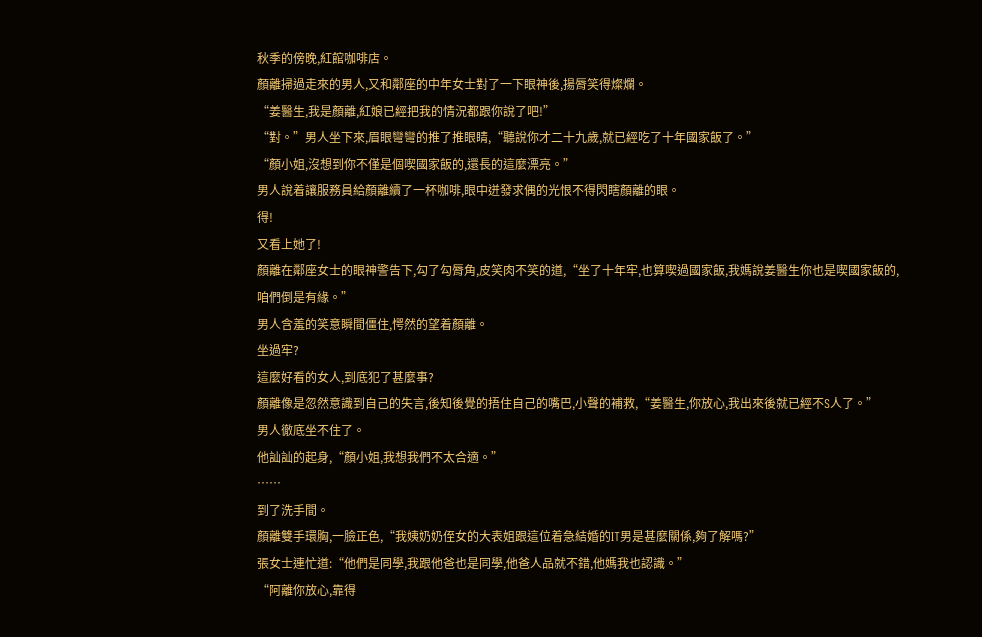秋季的傍晚,紅館咖啡店。
顏離掃過走來的男人,又和鄰座的中年女士對了一下眼神後,揚脣笑得燦爛。
“姜醫生,我是顏離,紅娘已經把我的情況都跟你說了吧!”
“對。”男人坐下來,眉眼彎彎的推了推眼睛,“聽說你才二十九歲,就已經吃了十年國家飯了。”
“顏小姐,沒想到你不僅是個喫國家飯的,還長的這麼漂亮。”
男人說着讓服務員給顏離續了一杯咖啡,眼中迸發求偶的光恨不得閃瞎顏離的眼。
得!
又看上她了!
顏離在鄰座女士的眼神警告下,勾了勾脣角,皮笑肉不笑的道,“坐了十年牢,也算喫過國家飯,我媽說姜醫生你也是喫國家飯的,咱們倒是有緣。”
男人含羞的笑意瞬間僵住,愕然的望着顏離。
坐過牢?
這麼好看的女人,到底犯了甚麼事?
顏離像是忽然意識到自己的失言,後知後覺的捂住自己的嘴巴,小聲的補救,“姜醫生,你放心,我出來後就已經不S人了。”
男人徹底坐不住了。
他訕訕的起身,“顏小姐,我想我們不太合適。”
……
到了洗手間。
顏離雙手環胸,一臉正色,“我姨奶奶侄女的大表姐跟這位着急結婚的IT男是甚麼關係,夠了解嗎?”
張女士連忙道:“他們是同學,我跟他爸也是同學,他爸人品就不錯,他媽我也認識。”
“阿離你放心,靠得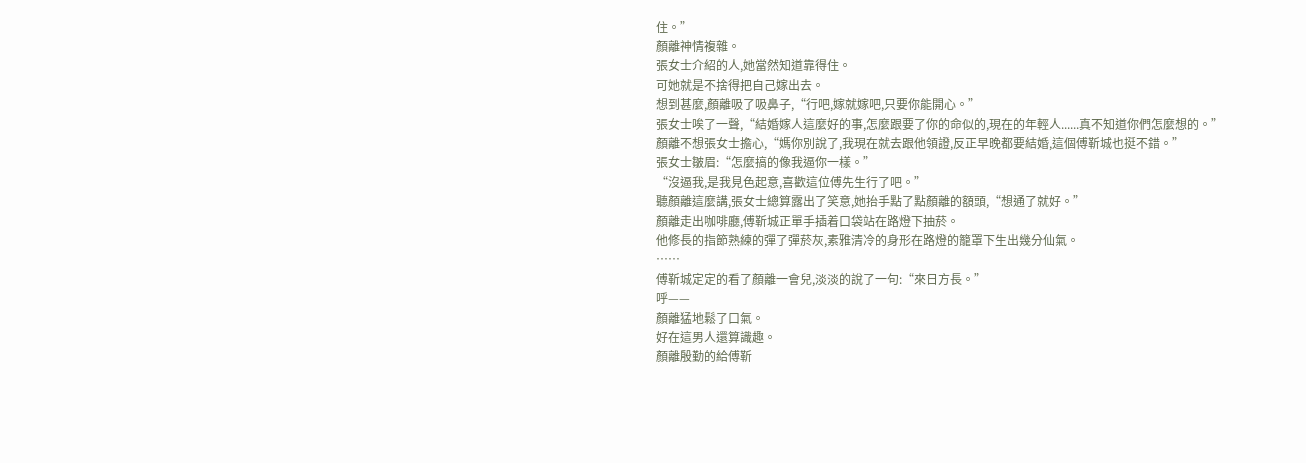住。”
顏離神情複雜。
張女士介紹的人,她當然知道靠得住。
可她就是不捨得把自己嫁出去。
想到甚麼,顏離吸了吸鼻子,“行吧,嫁就嫁吧,只要你能開心。”
張女士唉了一聲,“結婚嫁人這麼好的事,怎麼跟要了你的命似的,現在的年輕人......真不知道你們怎麼想的。”
顏離不想張女士擔心,“媽你別說了,我現在就去跟他領證,反正早晚都要結婚,這個傅靳城也挺不錯。”
張女士皺眉:“怎麼搞的像我逼你一樣。”
“沒逼我,是我見色起意,喜歡這位傅先生行了吧。”
聽顏離這麼講,張女士總算露出了笑意,她抬手點了點顏離的額頭,“想通了就好。”
顏離走出咖啡廳,傅靳城正單手插着口袋站在路燈下抽菸。
他修長的指節熟練的彈了彈菸灰,素雅清冷的身形在路燈的籠罩下生出幾分仙氣。
……
傅靳城定定的看了顏離一會兒,淡淡的說了一句:“來日方長。”
呼——
顏離猛地鬆了口氣。
好在這男人還算識趣。
顏離殷勤的給傅靳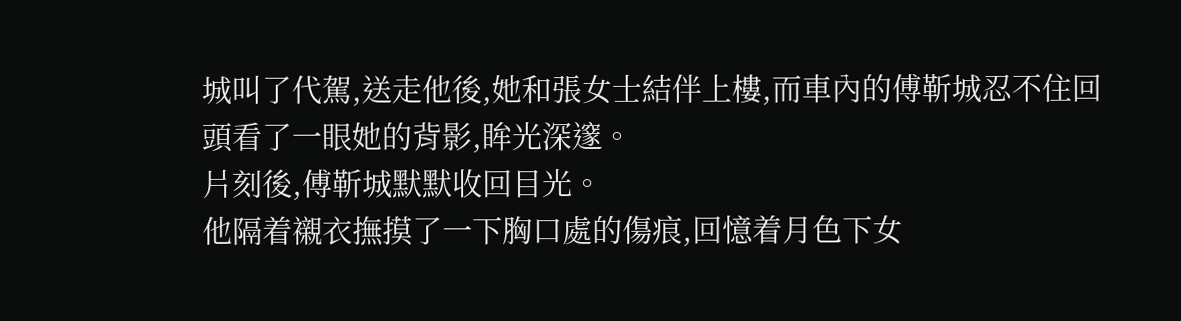城叫了代駕,送走他後,她和張女士結伴上樓,而車內的傅靳城忍不住回頭看了一眼她的背影,眸光深邃。
片刻後,傅靳城默默收回目光。
他隔着襯衣撫摸了一下胸口處的傷痕,回憶着月色下女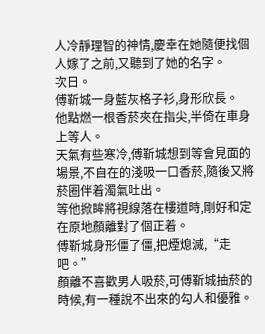人冷靜理智的神情,慶幸在她隨便找個人嫁了之前,又聽到了她的名字。
次日。
傅靳城一身藍灰格子衫,身形欣長。
他點燃一根香菸夾在指尖,半倚在車身上等人。
天氣有些寒冷,傅靳城想到等會見面的場景,不自在的淺吸一口香菸,隨後又將菸圈伴着濁氣吐出。
等他掀眸將視線落在樓道時,剛好和定在原地顏離對了個正着。
傅靳城身形僵了僵,把煙熄滅,“走吧。”
顏離不喜歡男人吸菸,可傅靳城抽菸的時候,有一種說不出來的勾人和優雅。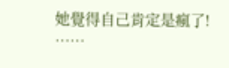她覺得自己肯定是瘋了!
……